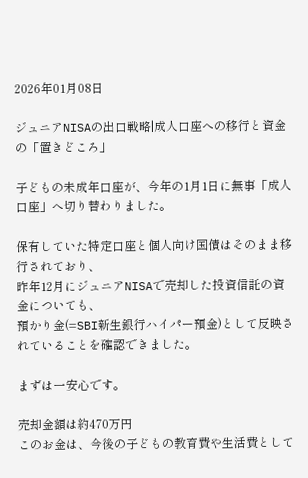2026年01月08日

ジュニアNISAの出口戦略|成人口座への移行と資金の「置きどころ」

子どもの未成年口座が、今年の1月1日に無事「成人口座」へ切り替わりました。

保有していた特定口座と個人向け国債はそのまま移行されており、
昨年12月にジュニアNISAで売却した投資信託の資金についても、
預かり金(=SBI新生銀行ハイパー預金)として反映されていることを確認できました。

まずは一安心です。

売却金額は約470万円
このお金は、今後の子どもの教育費や生活費として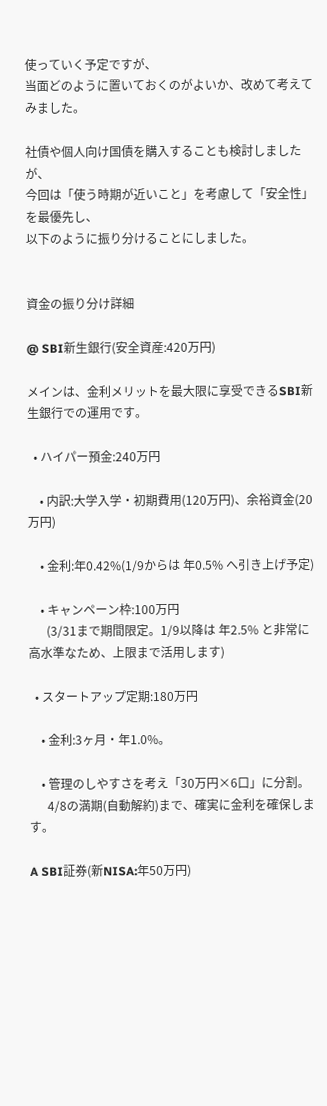使っていく予定ですが、
当面どのように置いておくのがよいか、改めて考えてみました。

社債や個人向け国債を購入することも検討しましたが、
今回は「使う時期が近いこと」を考慮して「安全性」を最優先し、
以下のように振り分けることにしました。


資金の振り分け詳細

@ SBI新生銀行(安全資産:420万円)

メインは、金利メリットを最大限に享受できるSBI新生銀行での運用です。

  • ハイパー預金:240万円

    • 内訳:大学入学・初期費用(120万円)、余裕資金(20万円)

    • 金利:年0.42%(1/9からは 年0.5% へ引き上げ予定)

    • キャンペーン枠:100万円
      (3/31まで期間限定。1/9以降は 年2.5% と非常に高水準なため、上限まで活用します)

  • スタートアップ定期:180万円

    • 金利:3ヶ月・年1.0%。

    • 管理のしやすさを考え「30万円×6口」に分割。
      4/8の満期(自動解約)まで、確実に金利を確保します。

A SBI証券(新NISA:年50万円)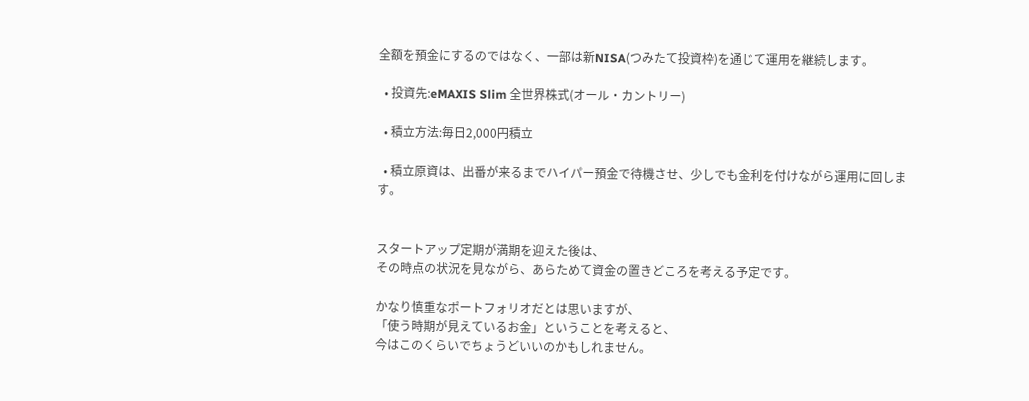全額を預金にするのではなく、一部は新NISA(つみたて投資枠)を通じて運用を継続します。

  • 投資先:eMAXIS Slim 全世界株式(オール・カントリー)

  • 積立方法:毎日2,000円積立

  • 積立原資は、出番が来るまでハイパー預金で待機させ、少しでも金利を付けながら運用に回します。


スタートアップ定期が満期を迎えた後は、
その時点の状況を見ながら、あらためて資金の置きどころを考える予定です。

かなり慎重なポートフォリオだとは思いますが、
「使う時期が見えているお金」ということを考えると、
今はこのくらいでちょうどいいのかもしれません。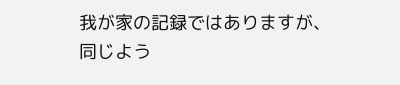我が家の記録ではありますが、
同じよう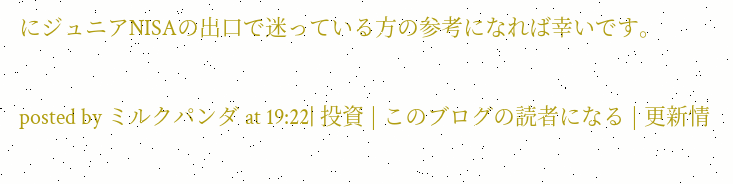にジュニアNISAの出口で迷っている方の参考になれば幸いです。

posted by ミルクパンダ at 19:22| 投資 | このブログの読者になる | 更新情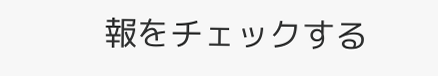報をチェックする